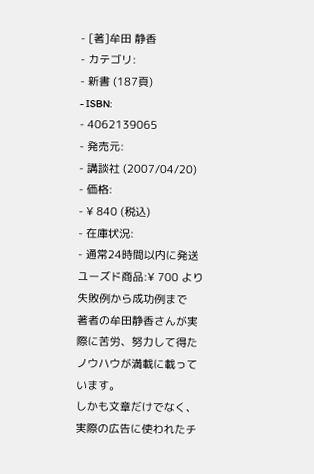- [著]牟田 静香
- カテゴリ:
- 新書 (187頁)
- ISBN:
- 4062139065
- 発売元:
- 講談社 (2007/04/20)
- 価格:
- ¥ 840 (税込)
- 在庫状況:
- 通常24時間以内に発送
ユーズド商品:¥ 700 より
失敗例から成功例まで
著者の牟田静香さんが実際に苦労、努力して得たノウハウが満載に載っています。
しかも文章だけでなく、実際の広告に使われたチ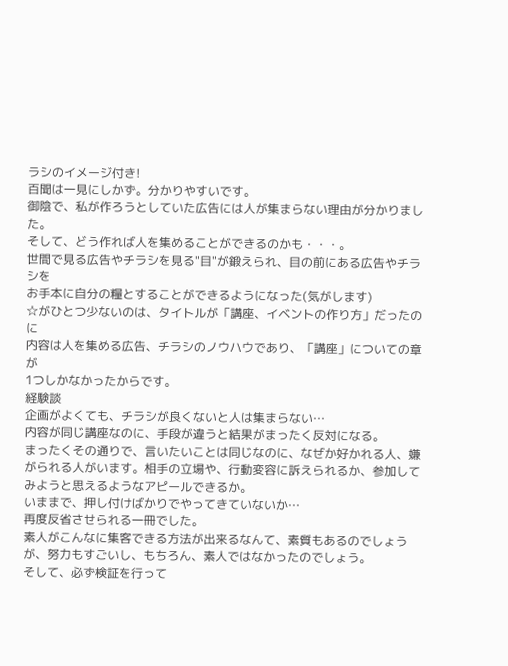ラシのイメージ付き!
百聞は一見にしかず。分かりやすいです。
御陰で、私が作ろうとしていた広告には人が集まらない理由が分かりました。
そして、どう作れば人を集めることができるのかも・・・。
世間で見る広告やチラシを見る"目"が鍛えられ、目の前にある広告やチラシを
お手本に自分の糧とすることができるようになった(気がします)
☆がひとつ少ないのは、タイトルが「講座、イベントの作り方」だったのに
内容は人を集める広告、チラシのノウハウであり、「講座」についての章が
1つしかなかったからです。
経験談
企画がよくても、チラシが良くないと人は集まらない…
内容が同じ講座なのに、手段が違うと結果がまったく反対になる。
まったくその通りで、言いたいことは同じなのに、なぜか好かれる人、嫌がられる人がいます。相手の立場や、行動変容に訴えられるか、参加してみようと思えるようなアピールできるか。
いままで、押し付けばかりでやってきていないか…
再度反省させられる一冊でした。
素人がこんなに集客できる方法が出来るなんて、素質もあるのでしょうが、努力もすごいし、もちろん、素人ではなかったのでしょう。
そして、必ず検証を行って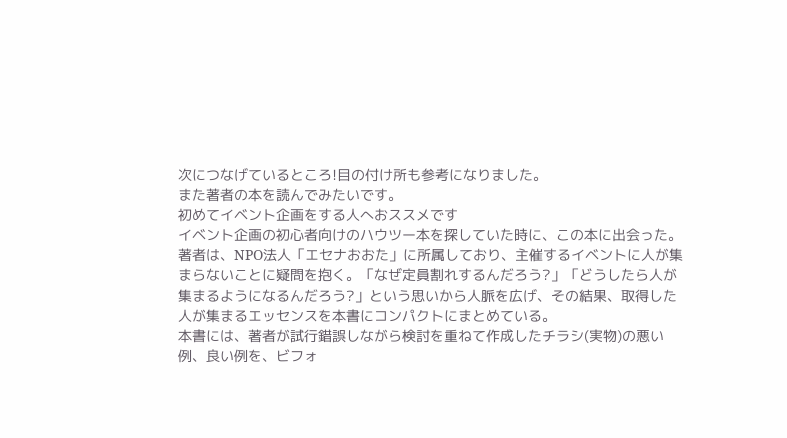次につなげているところ!目の付け所も参考になりました。
また著者の本を読んでみたいです。
初めてイベント企画をする人へおススメです
イベント企画の初心者向けのハウツー本を探していた時に、この本に出会った。
著者は、NPO法人「エセナおおた」に所属しており、主催するイベントに人が集まらないことに疑問を抱く。「なぜ定員割れするんだろう?」「どうしたら人が集まるようになるんだろう?」という思いから人脈を広げ、その結果、取得した人が集まるエッセンスを本書にコンパクトにまとめている。
本書には、著者が試行錯誤しながら検討を重ねて作成したチラシ(実物)の悪い例、良い例を、ビフォ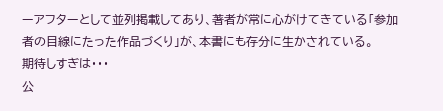ーアフターとして並列掲載してあり、著者が常に心がけてきている「参加者の目線にたった作品づくり」が、本書にも存分に生かされている。
期待しすぎは・・・
公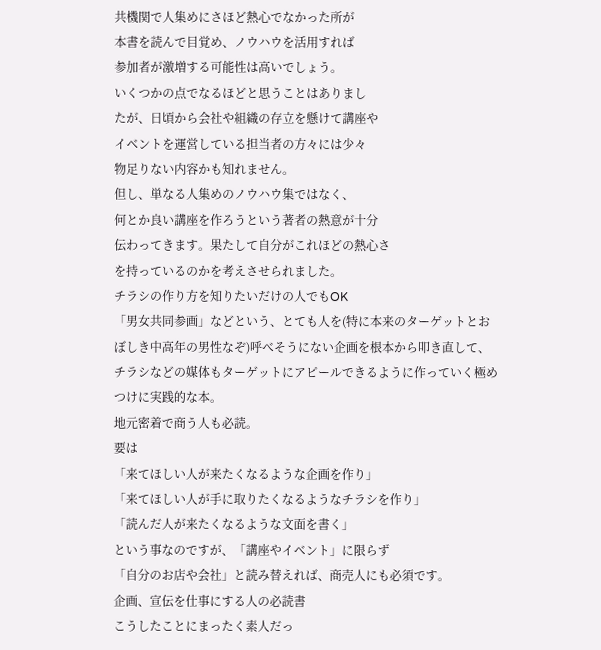共機関で人集めにさほど熱心でなかった所が
本書を読んで目覚め、ノウハウを活用すれば
参加者が激増する可能性は高いでしょう。
いくつかの点でなるほどと思うことはありまし
たが、日頃から会社や組織の存立を懸けて講座や
イベントを運営している担当者の方々には少々
物足りない内容かも知れません。
但し、単なる人集めのノウハウ集ではなく、
何とか良い講座を作ろうという著者の熱意が十分
伝わってきます。果たして自分がこれほどの熱心さ
を持っているのかを考えさせられました。
チラシの作り方を知りたいだけの人でもOK
「男女共同参画」などという、とても人を(特に本来のターゲットとおぼしき中高年の男性なぞ)呼べそうにない企画を根本から叩き直して、チラシなどの媒体もターゲットにアピールできるように作っていく極めつけに実践的な本。
地元密着で商う人も必読。
要は
「来てほしい人が来たくなるような企画を作り」
「来てほしい人が手に取りたくなるようなチラシを作り」
「読んだ人が来たくなるような文面を書く」
という事なのですが、「講座やイベント」に限らず
「自分のお店や会社」と読み替えれば、商売人にも必須です。
企画、宣伝を仕事にする人の必読書
こうしたことにまったく素人だっ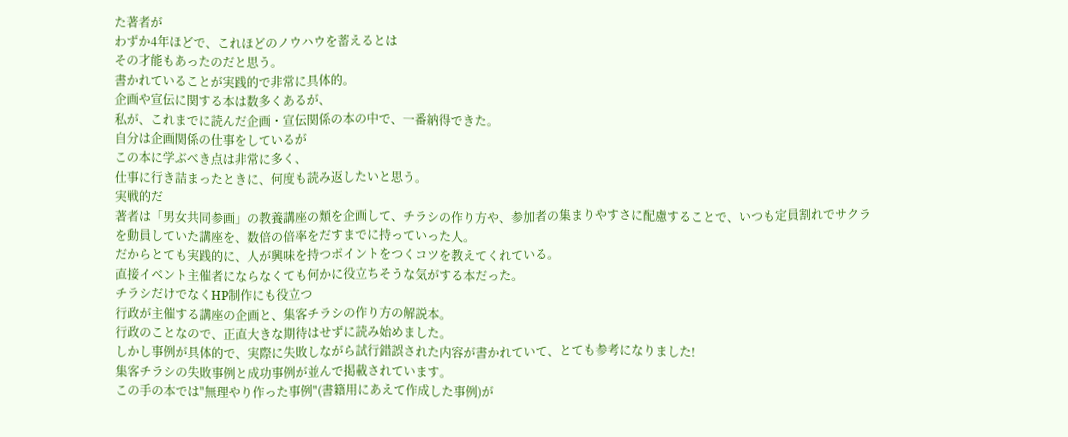た著者が
わずか4年ほどで、これほどのノウハウを蓄えるとは
その才能もあったのだと思う。
書かれていることが実践的で非常に具体的。
企画や宣伝に関する本は数多くあるが、
私が、これまでに読んだ企画・宣伝関係の本の中で、一番納得できた。
自分は企画関係の仕事をしているが
この本に学ぶべき点は非常に多く、
仕事に行き詰まったときに、何度も読み返したいと思う。
実戦的だ
著者は「男女共同参画」の教養講座の類を企画して、チラシの作り方や、参加者の集まりやすさに配慮することで、いつも定員割れでサクラを動員していた講座を、数倍の倍率をだすまでに持っていった人。
だからとても実践的に、人が興味を持つポイントをつくコツを教えてくれている。
直接イベント主催者にならなくても何かに役立ちそうな気がする本だった。
チラシだけでなくHP制作にも役立つ
行政が主催する講座の企画と、集客チラシの作り方の解説本。
行政のことなので、正直大きな期待はせずに読み始めました。
しかし事例が具体的で、実際に失敗しながら試行錯誤された内容が書かれていて、とても参考になりました!
集客チラシの失敗事例と成功事例が並んで掲載されています。
この手の本では"無理やり作った事例"(書籍用にあえて作成した事例)が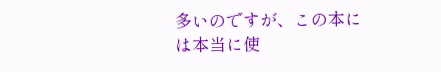多いのですが、この本には本当に使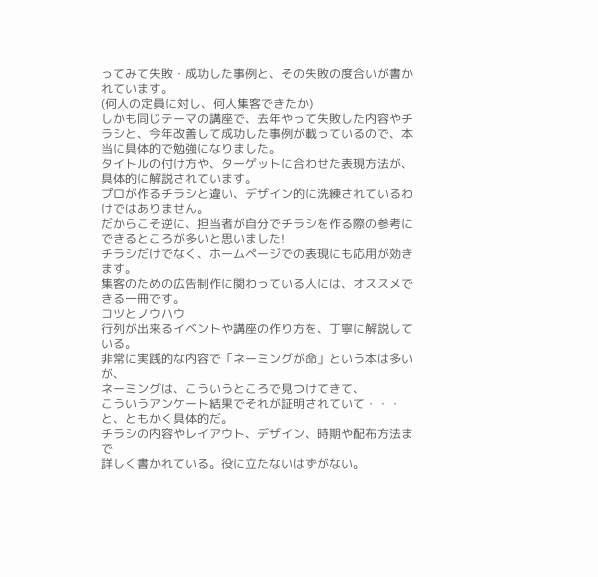ってみて失敗・成功した事例と、その失敗の度合いが書かれています。
(何人の定員に対し、何人集客できたか)
しかも同じテーマの講座で、去年やって失敗した内容やチラシと、今年改善して成功した事例が載っているので、本当に具体的で勉強になりました。
タイトルの付け方や、ターゲットに合わせた表現方法が、具体的に解説されています。
プロが作るチラシと違い、デザイン的に洗練されているわけではありません。
だからこそ逆に、担当者が自分でチラシを作る際の参考にできるところが多いと思いました!
チラシだけでなく、ホームページでの表現にも応用が効きます。
集客のための広告制作に関わっている人には、オススメできる一冊です。
コツとノウハウ
行列が出来るイベントや講座の作り方を、丁寧に解説している。
非常に実践的な内容で「ネーミングが命」という本は多いが、
ネーミングは、こういうところで見つけてきて、
こういうアンケート結果でそれが証明されていて・・・
と、ともかく具体的だ。
チラシの内容やレイアウト、デザイン、時期や配布方法まで
詳しく書かれている。役に立たないはずがない。